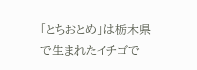「とちおとめ」は栃木県で生まれたイチゴで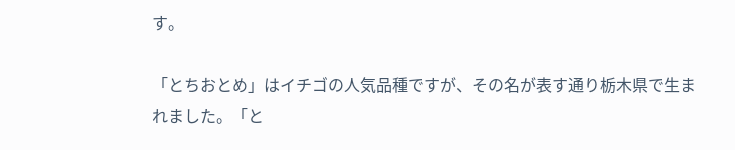す。

「とちおとめ」はイチゴの人気品種ですが、その名が表す通り栃木県で生まれました。「と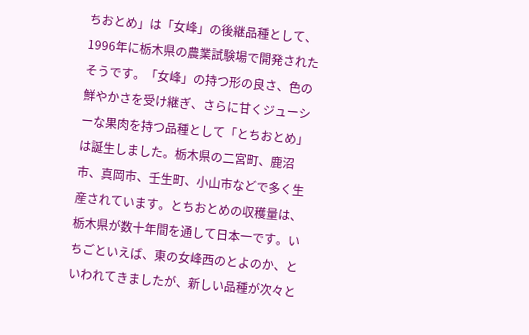ちおとめ」は「女峰」の後継品種として、1996年に栃木県の農業試験場で開発されたそうです。「女峰」の持つ形の良さ、色の鮮やかさを受け継ぎ、さらに甘くジューシーな果肉を持つ品種として「とちおとめ」は誕生しました。栃木県の二宮町、鹿沼市、真岡市、壬生町、小山市などで多く生産されています。とちおとめの収穫量は、栃木県が数十年間を通して日本一です。いちごといえば、東の女峰西のとよのか、といわれてきましたが、新しい品種が次々と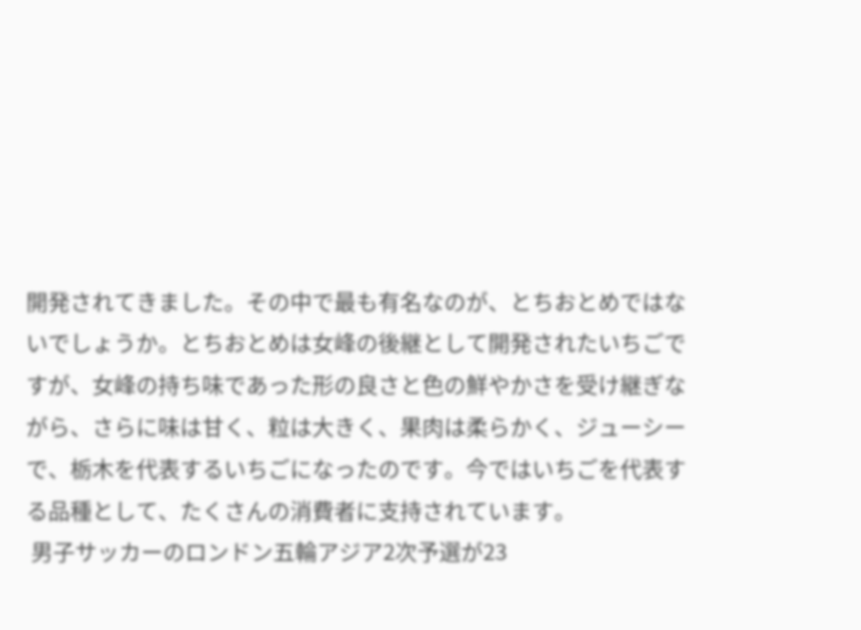開発されてきました。その中で最も有名なのが、とちおとめではないでしょうか。とちおとめは女峰の後継として開発されたいちごですが、女峰の持ち味であった形の良さと色の鮮やかさを受け継ぎながら、さらに味は甘く、粒は大きく、果肉は柔らかく、ジューシーで、栃木を代表するいちごになったのです。今ではいちごを代表する品種として、たくさんの消費者に支持されています。
 男子サッカーのロンドン五輪アジア2次予選が23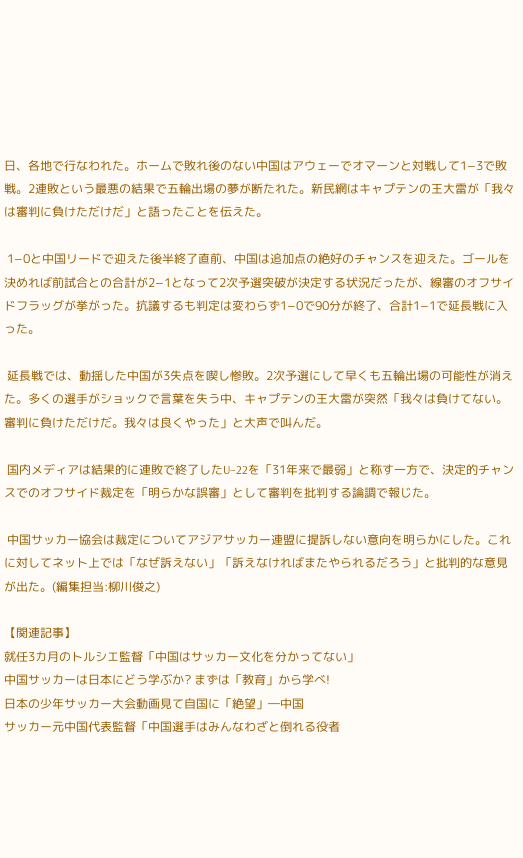日、各地で行なわれた。ホームで敗れ後のない中国はアウェーでオマーンと対戦して1−3で敗戦。2連敗という最悪の結果で五輪出場の夢が断たれた。新民網はキャプテンの王大雷が「我々は審判に負けただけだ」と語ったことを伝えた。

 1−0と中国リードで迎えた後半終了直前、中国は追加点の絶好のチャンスを迎えた。ゴールを決めれば前試合との合計が2−1となって2次予選突破が決定する状況だったが、線審のオフサイドフラッグが挙がった。抗議するも判定は変わらず1−0で90分が終了、合計1−1で延長戦に入った。

 延長戦では、動揺した中国が3失点を喫し惨敗。2次予選にして早くも五輪出場の可能性が消えた。多くの選手がショックで言葉を失う中、キャプテンの王大雷が突然「我々は負けてない。審判に負けただけだ。我々は良くやった」と大声で叫んだ。

 国内メディアは結果的に連敗で終了したU−22を「31年来で最弱」と称す一方で、決定的チャンスでのオフサイド裁定を「明らかな誤審」として審判を批判する論調で報じた。

 中国サッカー協会は裁定についてアジアサッカー連盟に提訴しない意向を明らかにした。これに対してネット上では「なぜ訴えない」「訴えなければまたやられるだろう」と批判的な意見が出た。(編集担当:柳川俊之)

【関連記事】
就任3カ月のトルシエ監督「中国はサッカー文化を分かってない」
中国サッカーは日本にどう学ぶか? まずは「教育」から学べ!
日本の少年サッカー大会動画見て自国に「絶望」―中国
サッカー元中国代表監督「中国選手はみんなわざと倒れる役者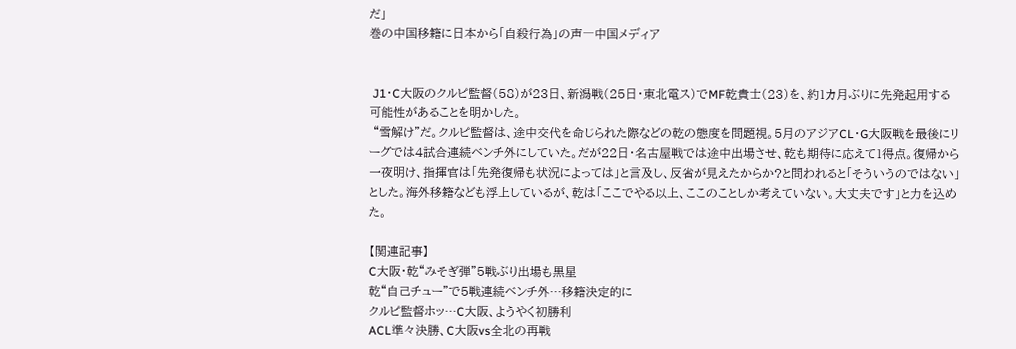だ」
巻の中国移籍に日本から「自殺行為」の声―中国メディア


 J1・C大阪のクルピ監督(58)が23日、新潟戦(25日・東北電ス)でMF乾貴士(23)を、約1カ月ぶりに先発起用する可能性があることを明かした。
 “雪解け”だ。クルピ監督は、途中交代を命じられた際などの乾の態度を問題視。5月のアジアCL・G大阪戦を最後にリーグでは4試合連続ベンチ外にしていた。だが22日・名古屋戦では途中出場させ、乾も期待に応えて1得点。復帰から一夜明け、指揮官は「先発復帰も状況によっては」と言及し、反省が見えたからか?と問われると「そういうのではない」とした。海外移籍なども浮上しているが、乾は「ここでやる以上、ここのことしか考えていない。大丈夫です」と力を込めた。

【関連記事】
C大阪・乾“みそぎ弾”5戦ぶり出場も黒星
乾“自己チュー”で5戦連続ベンチ外…移籍決定的に
クルピ監督ホッ…C大阪、ようやく初勝利
ACL準々決勝、C大阪vs全北の再戦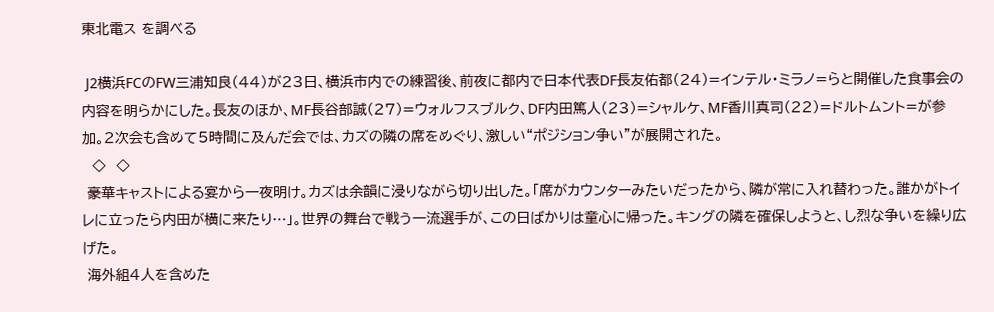東北電ス を調べる

 J2横浜FCのFW三浦知良(44)が23日、横浜市内での練習後、前夜に都内で日本代表DF長友佑都(24)=インテル・ミラノ=らと開催した食事会の内容を明らかにした。長友のほか、MF長谷部誠(27)=ウォルフスブルク、DF内田篤人(23)=シャルケ、MF香川真司(22)=ドルトムント=が参加。2次会も含めて5時間に及んだ会では、カズの隣の席をめぐり、激しい“ポジション争い”が展開された。
  ◇  ◇
 豪華キャストによる宴から一夜明け。カズは余韻に浸りながら切り出した。「席がカウンターみたいだったから、隣が常に入れ替わった。誰かがトイレに立ったら内田が横に来たり…」。世界の舞台で戦う一流選手が、この日ばかりは童心に帰った。キングの隣を確保しようと、し烈な争いを繰り広げた。
 海外組4人を含めた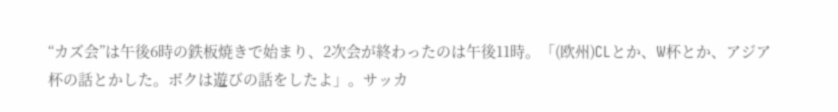“カズ会”は午後6時の鉄板焼きで始まり、2次会が終わったのは午後11時。「(欧州)CLとか、W杯とか、アジア杯の話とかした。ボクは遊びの話をしたよ」。サッカ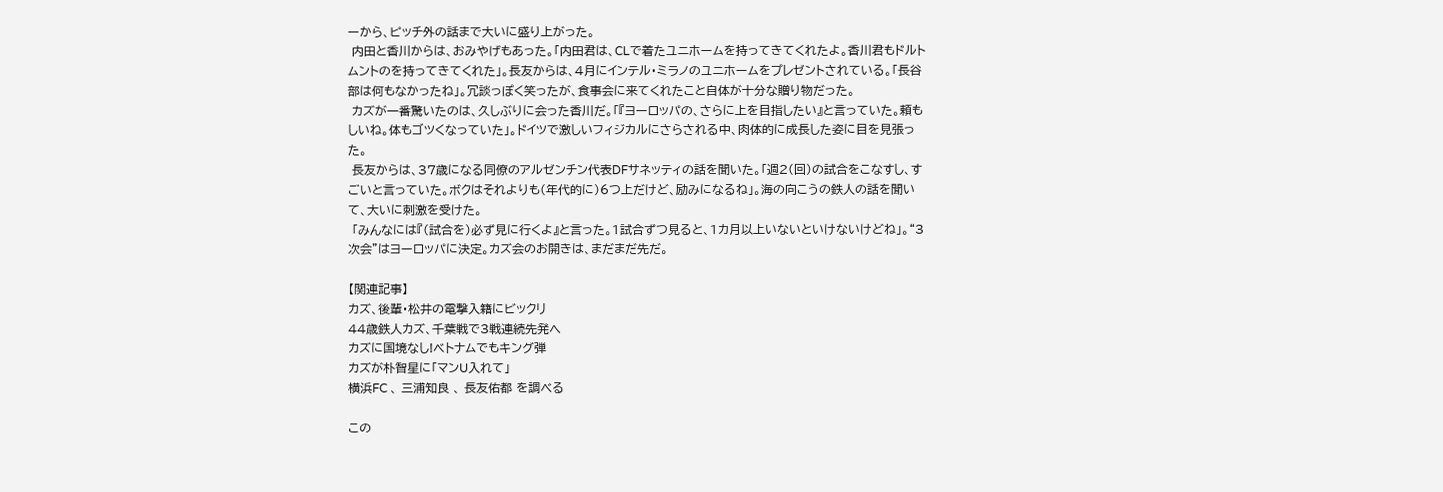ーから、ピッチ外の話まで大いに盛り上がった。
 内田と香川からは、おみやげもあった。「内田君は、CLで着たユニホームを持ってきてくれたよ。香川君もドルトムントのを持ってきてくれた」。長友からは、4月にインテル・ミラノのユニホームをプレゼントされている。「長谷部は何もなかったね」。冗談っぽく笑ったが、食事会に来てくれたこと自体が十分な贈り物だった。
 カズが一番驚いたのは、久しぶりに会った香川だ。「『ヨーロッパの、さらに上を目指したい』と言っていた。頼もしいね。体もゴツくなっていた」。ドイツで激しいフィジカルにさらされる中、肉体的に成長した姿に目を見張った。
 長友からは、37歳になる同僚のアルゼンチン代表DFサネッティの話を聞いた。「週2(回)の試合をこなすし、すごいと言っていた。ボクはそれよりも(年代的に)6つ上だけど、励みになるね」。海の向こうの鉄人の話を聞いて、大いに刺激を受けた。
 「みんなには『(試合を)必ず見に行くよ』と言った。1試合ずつ見ると、1カ月以上いないといけないけどね」。“3次会”はヨーロッパに決定。カズ会のお開きは、まだまだ先だ。

【関連記事】
カズ、後輩・松井の電撃入籍にビックリ
44歳鉄人カズ、千葉戦で3戦連続先発へ
カズに国境なし!ベトナムでもキング弾
カズが朴智星に「マンU入れて」
横浜FC 、 三浦知良 、 長友佑都 を調べる

この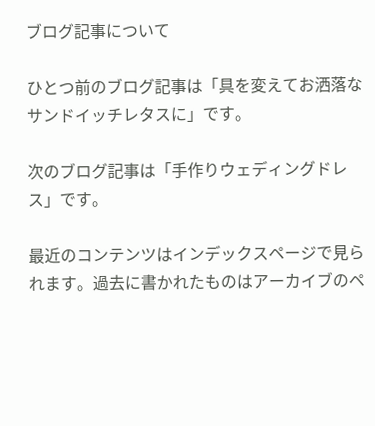ブログ記事について

ひとつ前のブログ記事は「具を変えてお洒落なサンドイッチレタスに」です。

次のブログ記事は「手作りウェディングドレス」です。

最近のコンテンツはインデックスページで見られます。過去に書かれたものはアーカイブのペ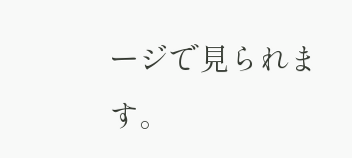ージで見られます。